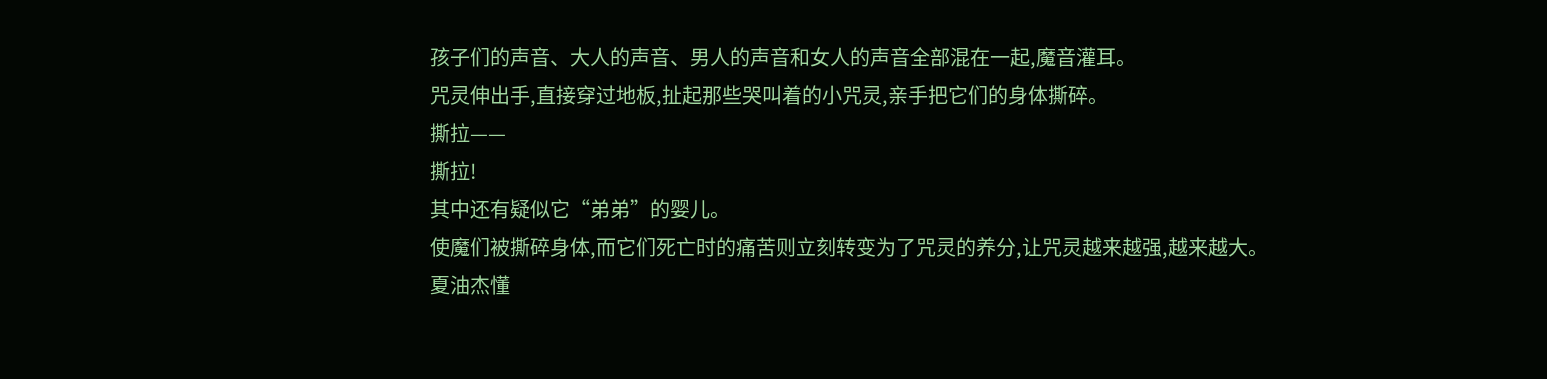孩子们的声音、大人的声音、男人的声音和女人的声音全部混在一起,魔音灌耳。
咒灵伸出手,直接穿过地板,扯起那些哭叫着的小咒灵,亲手把它们的身体撕碎。
撕拉——
撕拉!
其中还有疑似它“弟弟”的婴儿。
使魔们被撕碎身体,而它们死亡时的痛苦则立刻转变为了咒灵的养分,让咒灵越来越强,越来越大。
夏油杰懂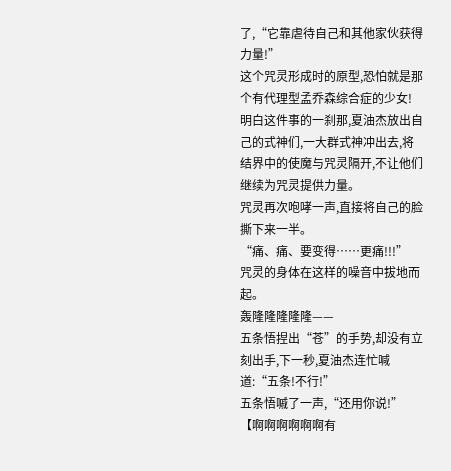了,“它靠虐待自己和其他家伙获得力量!”
这个咒灵形成时的原型,恐怕就是那个有代理型孟乔森综合症的少女!
明白这件事的一刹那,夏油杰放出自己的式神们,一大群式神冲出去,将结界中的使魔与咒灵隔开,不让他们继续为咒灵提供力量。
咒灵再次咆哮一声,直接将自己的脸撕下来一半。
“痛、痛、要变得……更痛!!!”
咒灵的身体在这样的噪音中拔地而起。
轰隆隆隆隆隆——
五条悟捏出“苍”的手势,却没有立刻出手,下一秒,夏油杰连忙喊道:“五条!不行!”
五条悟嘁了一声,“还用你说!”
【啊啊啊啊啊啊有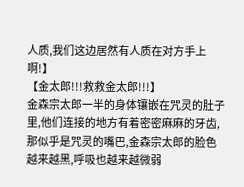人质,我们这边居然有人质在对方手上啊!】
【金太郎!!!救救金太郎!!!】
金森宗太郎一半的身体镶嵌在咒灵的肚子里,他们连接的地方有着密密麻麻的牙齿,那似乎是咒灵的嘴巴,金森宗太郎的脸色越来越黑,呼吸也越来越微弱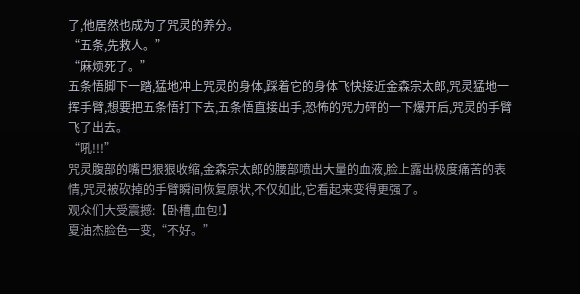了,他居然也成为了咒灵的养分。
“五条,先救人。”
“麻烦死了。”
五条悟脚下一踏,猛地冲上咒灵的身体,踩着它的身体飞快接近金森宗太郎,咒灵猛地一挥手臂,想要把五条悟打下去,五条悟直接出手,恐怖的咒力砰的一下爆开后,咒灵的手臂飞了出去。
“吼!!!”
咒灵腹部的嘴巴狠狠收缩,金森宗太郎的腰部喷出大量的血液,脸上露出极度痛苦的表情,咒灵被砍掉的手臂瞬间恢复原状,不仅如此,它看起来变得更强了。
观众们大受震撼:【卧槽,血包!】
夏油杰脸色一变,“不好。”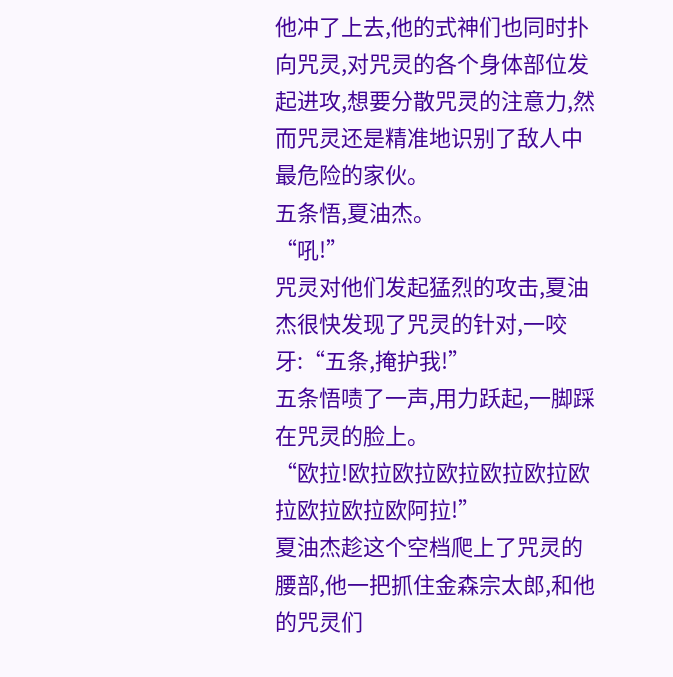他冲了上去,他的式神们也同时扑向咒灵,对咒灵的各个身体部位发起进攻,想要分散咒灵的注意力,然而咒灵还是精准地识别了敌人中最危险的家伙。
五条悟,夏油杰。
“吼!”
咒灵对他们发起猛烈的攻击,夏油杰很快发现了咒灵的针对,一咬牙:“五条,掩护我!”
五条悟啧了一声,用力跃起,一脚踩在咒灵的脸上。
“欧拉!欧拉欧拉欧拉欧拉欧拉欧拉欧拉欧拉欧阿拉!”
夏油杰趁这个空档爬上了咒灵的腰部,他一把抓住金森宗太郎,和他的咒灵们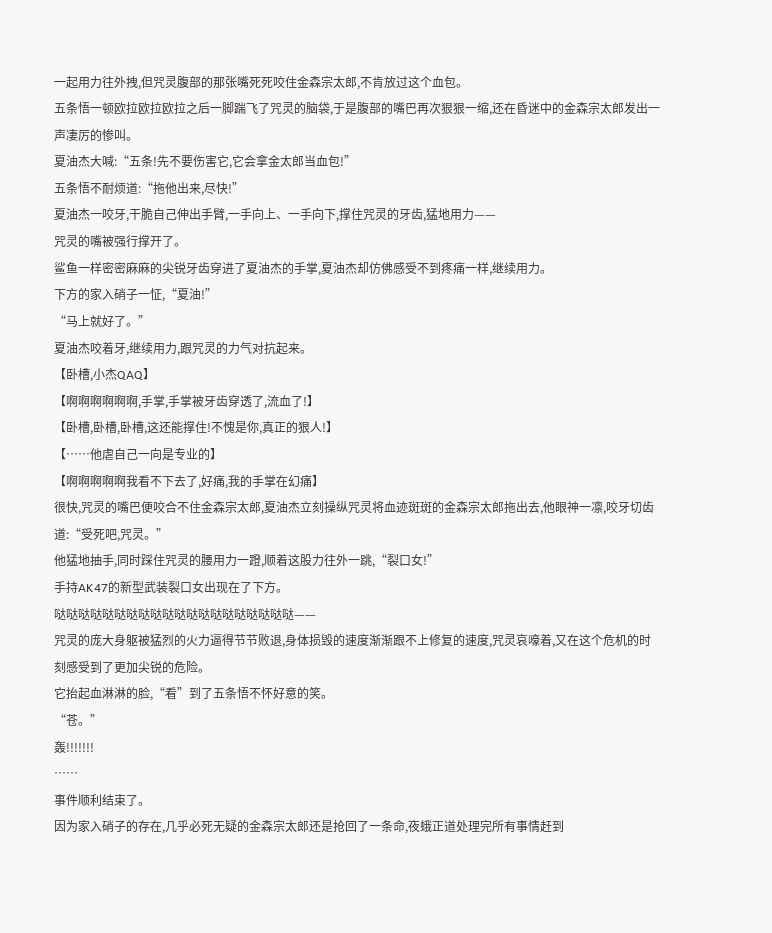一起用力往外拽,但咒灵腹部的那张嘴死死咬住金森宗太郎,不肯放过这个血包。
五条悟一顿欧拉欧拉欧拉之后一脚踹飞了咒灵的脑袋,于是腹部的嘴巴再次狠狠一缩,还在昏迷中的金森宗太郎发出一声凄厉的惨叫。
夏油杰大喊:“五条!先不要伤害它,它会拿金太郎当血包!”
五条悟不耐烦道:“拖他出来,尽快!”
夏油杰一咬牙,干脆自己伸出手臂,一手向上、一手向下,撑住咒灵的牙齿,猛地用力——
咒灵的嘴被强行撑开了。
鲨鱼一样密密麻麻的尖锐牙齿穿进了夏油杰的手掌,夏油杰却仿佛感受不到疼痛一样,继续用力。
下方的家入硝子一怔,“夏油!”
“马上就好了。”
夏油杰咬着牙,继续用力,跟咒灵的力气对抗起来。
【卧槽,小杰QAQ】
【啊啊啊啊啊啊,手掌,手掌被牙齿穿透了,流血了!】
【卧槽,卧槽,卧槽,这还能撑住!不愧是你,真正的狠人!】
【……他虐自己一向是专业的】
【啊啊啊啊啊我看不下去了,好痛,我的手掌在幻痛】
很快,咒灵的嘴巴便咬合不住金森宗太郎,夏油杰立刻操纵咒灵将血迹斑斑的金森宗太郎拖出去,他眼神一凛,咬牙切齿道:“受死吧,咒灵。”
他猛地抽手,同时踩住咒灵的腰用力一蹬,顺着这股力往外一跳,“裂口女!”
手持AK47的新型武装裂口女出现在了下方。
哒哒哒哒哒哒哒哒哒哒哒哒哒哒哒哒哒哒哒哒——
咒灵的庞大身躯被猛烈的火力逼得节节败退,身体损毁的速度渐渐跟不上修复的速度,咒灵哀嚎着,又在这个危机的时刻感受到了更加尖锐的危险。
它抬起血淋淋的脸,“看”到了五条悟不怀好意的笑。
“苍。”
轰!!!!!!!
……
事件顺利结束了。
因为家入硝子的存在,几乎必死无疑的金森宗太郎还是抢回了一条命,夜蛾正道处理完所有事情赶到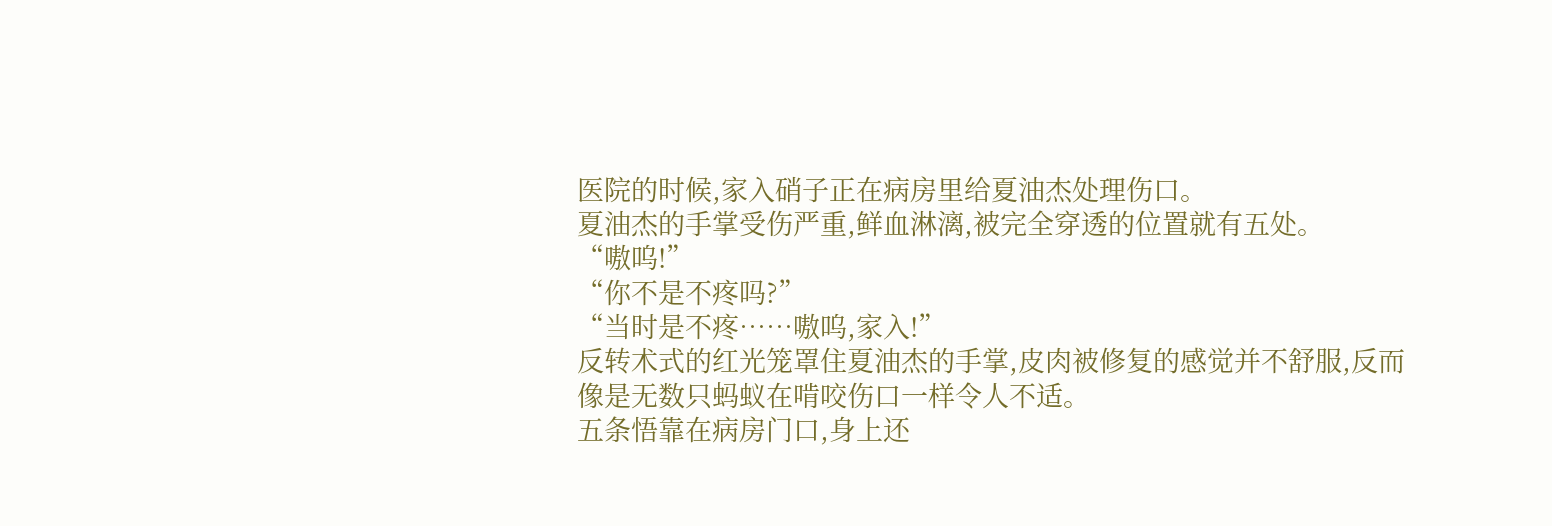医院的时候,家入硝子正在病房里给夏油杰处理伤口。
夏油杰的手掌受伤严重,鲜血淋漓,被完全穿透的位置就有五处。
“嗷呜!”
“你不是不疼吗?”
“当时是不疼……嗷呜,家入!”
反转术式的红光笼罩住夏油杰的手掌,皮肉被修复的感觉并不舒服,反而像是无数只蚂蚁在啃咬伤口一样令人不适。
五条悟靠在病房门口,身上还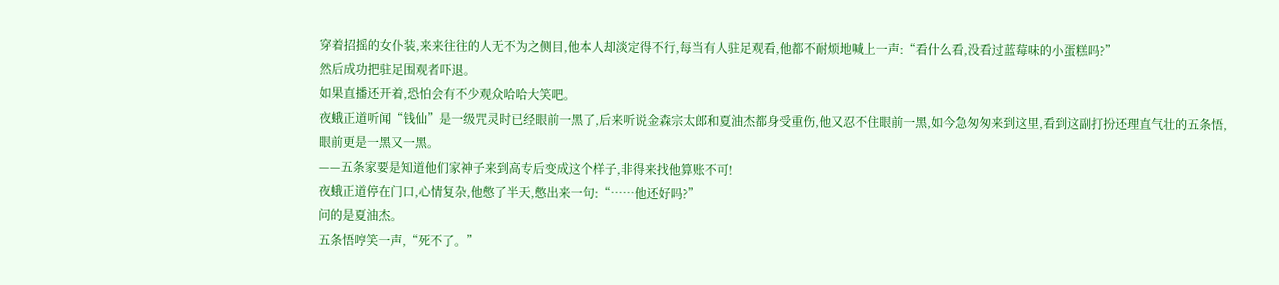穿着招摇的女仆装,来来往往的人无不为之侧目,他本人却淡定得不行,每当有人驻足观看,他都不耐烦地喊上一声:“看什么看,没看过蓝莓味的小蛋糕吗?”
然后成功把驻足围观者吓退。
如果直播还开着,恐怕会有不少观众哈哈大笑吧。
夜蛾正道听闻“钱仙”是一级咒灵时已经眼前一黑了,后来听说金森宗太郎和夏油杰都身受重伤,他又忍不住眼前一黑,如今急匆匆来到这里,看到这副打扮还理直气壮的五条悟,眼前更是一黑又一黑。
——五条家要是知道他们家神子来到高专后变成这个样子,非得来找他算账不可!
夜蛾正道停在门口,心情复杂,他憋了半天,憋出来一句:“……他还好吗?”
问的是夏油杰。
五条悟哼笑一声,“死不了。”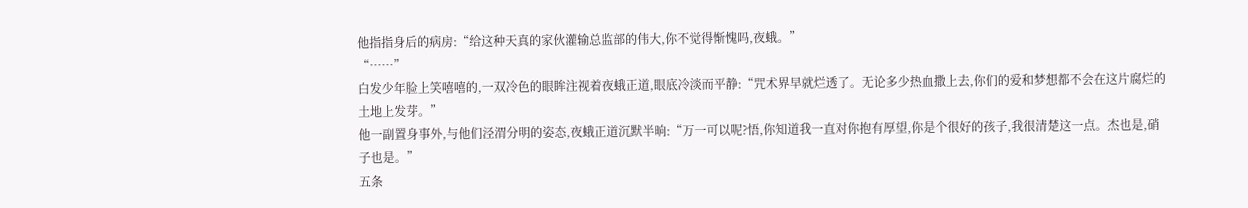他指指身后的病房:“给这种天真的家伙灌输总监部的伟大,你不觉得惭愧吗,夜蛾。”
“……”
白发少年脸上笑嘻嘻的,一双冷色的眼眸注视着夜蛾正道,眼底冷淡而平静:“咒术界早就烂透了。无论多少热血撒上去,你们的爱和梦想都不会在这片腐烂的土地上发芽。”
他一副置身事外,与他们泾渭分明的姿态,夜蛾正道沉默半晌:“万一可以呢?悟,你知道我一直对你抱有厚望,你是个很好的孩子,我很清楚这一点。杰也是,硝子也是。”
五条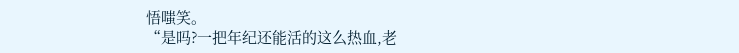悟嗤笑。
“是吗?一把年纪还能活的这么热血,老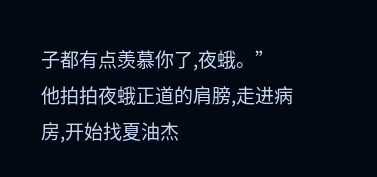子都有点羡慕你了,夜蛾。”
他拍拍夜蛾正道的肩膀,走进病房,开始找夏油杰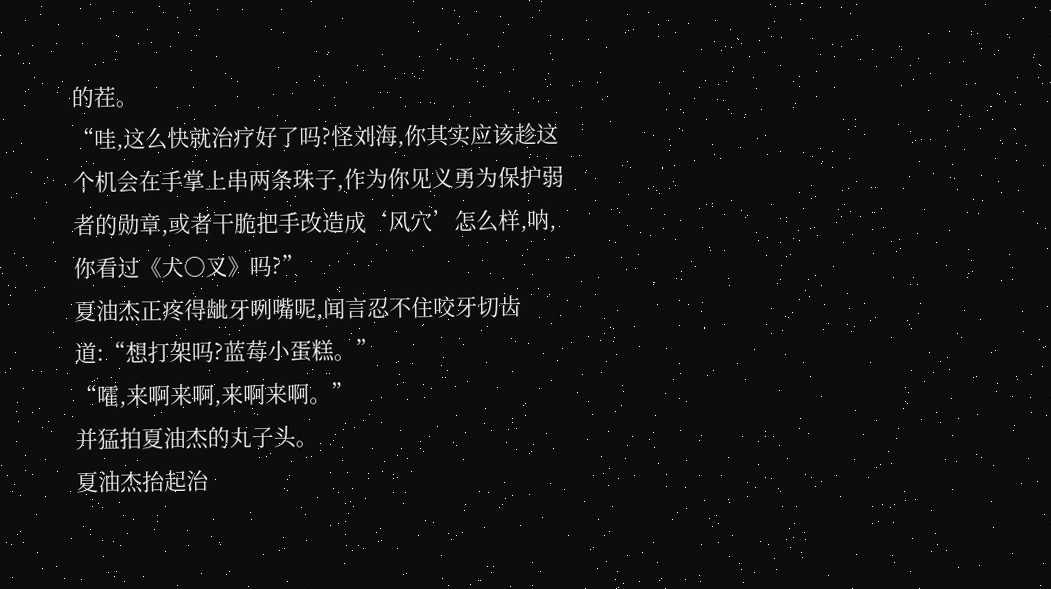的茬。
“哇,这么快就治疗好了吗?怪刘海,你其实应该趁这个机会在手掌上串两条珠子,作为你见义勇为保护弱者的勋章,或者干脆把手改造成‘风穴’怎么样,呐,你看过《犬○叉》吗?”
夏油杰正疼得龇牙咧嘴呢,闻言忍不住咬牙切齿道:“想打架吗?蓝莓小蛋糕。”
“嚯,来啊来啊,来啊来啊。”
并猛拍夏油杰的丸子头。
夏油杰抬起治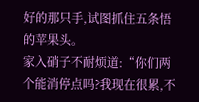好的那只手,试图抓住五条悟的苹果头。
家入硝子不耐烦道:“你们两个能消停点吗?我现在很累,不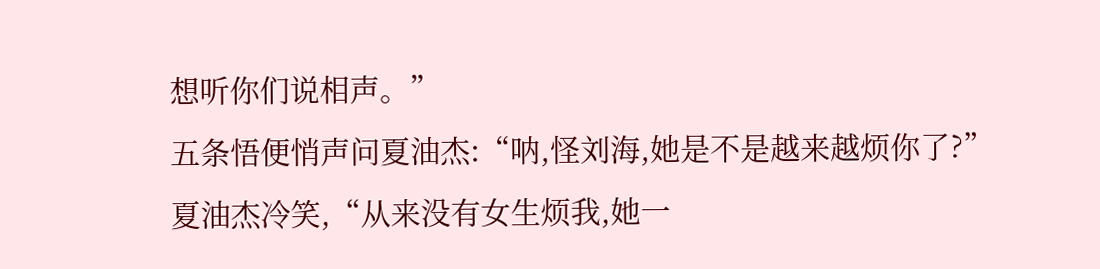想听你们说相声。”
五条悟便悄声问夏油杰:“呐,怪刘海,她是不是越来越烦你了?”
夏油杰冷笑,“从来没有女生烦我,她一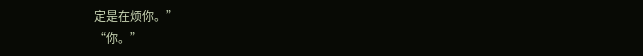定是在烦你。”
“你。”